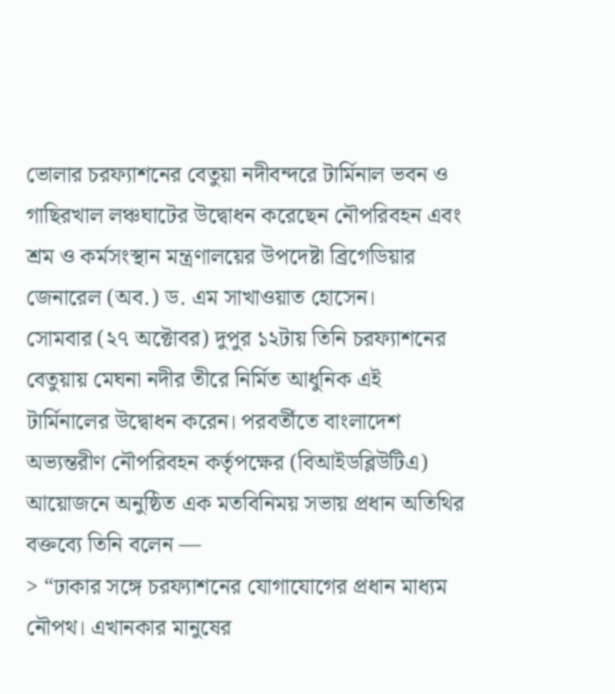ভোলার চরফ্যাশনের বেতুয়া নদীবন্দরে টার্মিনাল ভবন ও গাছিরখাল লঞ্চঘাটের উদ্বোধন করেছেন নৌপরিবহন এবং শ্রম ও কর্মসংস্থান মন্ত্রণালয়ের উপদেষ্টা ব্রিগেডিয়ার জেনারেল (অব.) ড. এম সাখাওয়াত হোসেন।
সোমবার (২৭ অক্টোবর) দুপুর ১২টায় তিনি চরফ্যাশনের বেতুয়ায় মেঘনা নদীর তীরে নির্মিত আধুনিক এই টার্মিনালের উদ্বোধন করেন। পরবর্তীতে বাংলাদেশ অভ্যন্তরীণ নৌপরিবহন কর্তৃপক্ষের (বিআইডব্লিউটিএ) আয়োজনে অনুষ্ঠিত এক মতবিনিময় সভায় প্রধান অতিথির বক্তব্যে তিনি বলেন —
> “ঢাকার সঙ্গে চরফ্যাশনের যোগাযোগের প্রধান মাধ্যম নৌপথ। এখানকার মানুষের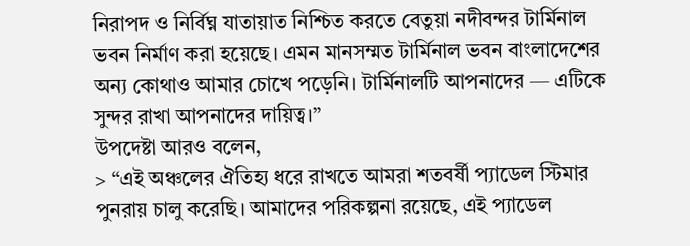নিরাপদ ও নির্বিঘ্ন যাতায়াত নিশ্চিত করতে বেতুয়া নদীবন্দর টার্মিনাল ভবন নির্মাণ করা হয়েছে। এমন মানসম্মত টার্মিনাল ভবন বাংলাদেশের অন্য কোথাও আমার চোখে পড়েনি। টার্মিনালটি আপনাদের — এটিকে সুন্দর রাখা আপনাদের দায়িত্ব।”
উপদেষ্টা আরও বলেন,
> “এই অঞ্চলের ঐতিহ্য ধরে রাখতে আমরা শতবর্ষী প্যাডেল স্টিমার পুনরায় চালু করেছি। আমাদের পরিকল্পনা রয়েছে, এই প্যাডেল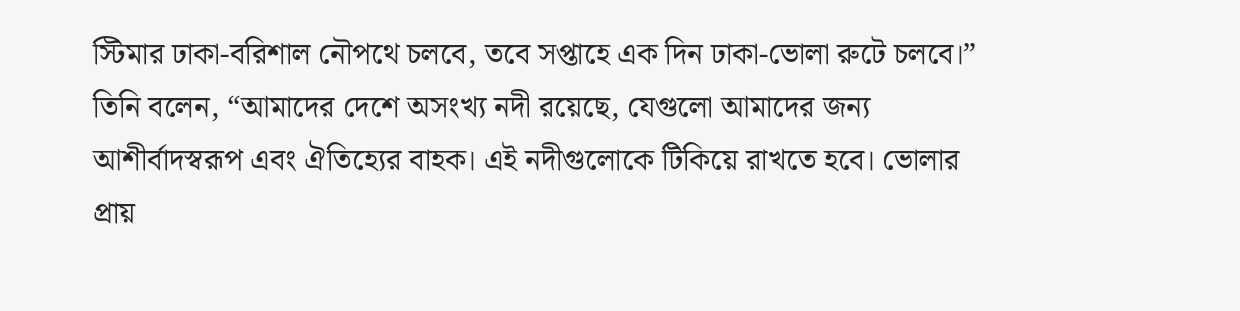স্টিমার ঢাকা-বরিশাল নৌপথে চলবে, তবে সপ্তাহে এক দিন ঢাকা-ভোলা রুটে চলবে।”
তিনি বলেন, “আমাদের দেশে অসংখ্য নদী রয়েছে, যেগুলো আমাদের জন্য আশীর্বাদস্বরূপ এবং ঐতিহ্যের বাহক। এই নদীগুলোকে টিকিয়ে রাখতে হবে। ভোলার প্রায়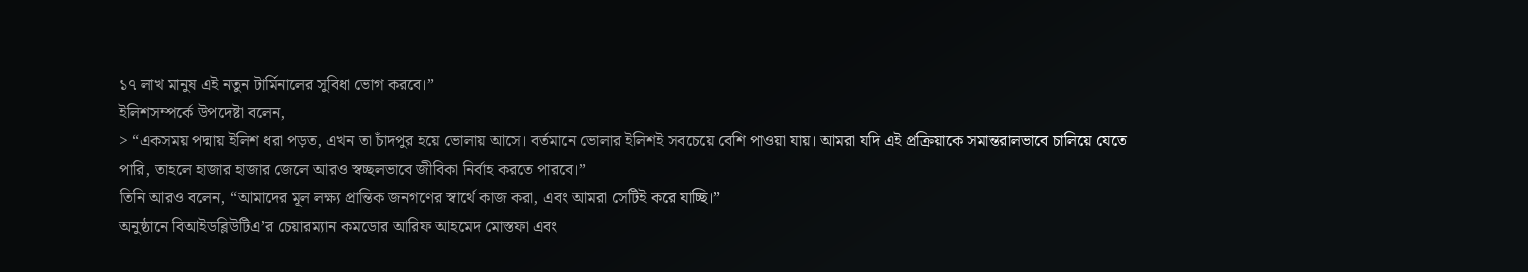১৭ লাখ মানুষ এই নতুন টার্মিনালের সুবিধা ভোগ করবে।”
ইলিশসম্পর্কে উপদেষ্টা বলেন,
> “একসময় পদ্মায় ইলিশ ধরা পড়ত, এখন তা চাঁদপুর হয়ে ভোলায় আসে। বর্তমানে ভোলার ইলিশই সবচেয়ে বেশি পাওয়া যায়। আমরা যদি এই প্রক্রিয়াকে সমান্তরালভাবে চালিয়ে যেতে পারি, তাহলে হাজার হাজার জেলে আরও স্বচ্ছলভাবে জীবিকা নির্বাহ করতে পারবে।”
তিনি আরও বলেন, “আমাদের মূল লক্ষ্য প্রান্তিক জনগণের স্বার্থে কাজ করা, এবং আমরা সেটিই করে যাচ্ছি।”
অনুষ্ঠানে বিআইডব্লিউটিএ’র চেয়ারম্যান কমডোর আরিফ আহমেদ মোস্তফা এবং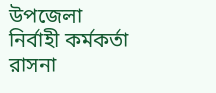উপজেলা নির্বাহী কর্মকর্তা রাসনা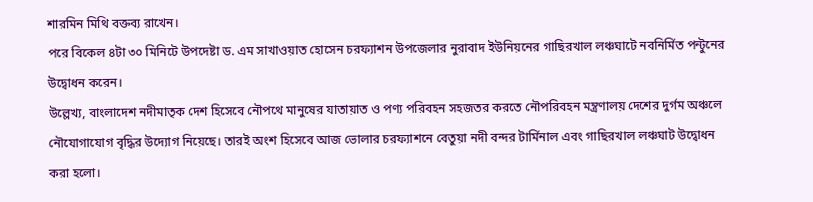শারমিন মিথি বক্তব্য রাখেন।
পরে বিকেল ৪টা ৩০ মিনিটে উপদেষ্টা ড. এম সাখাওয়াত হোসেন চরফ্যাশন উপজেলার নুরাবাদ ইউনিয়নের গাছিরখাল লঞ্চঘাটে নবনির্মিত পন্টুনের উদ্বোধন করেন।
উল্লেখ্য, বাংলাদেশ নদীমাতৃক দেশ হিসেবে নৌপথে মানুষের যাতায়াত ও পণ্য পরিবহন সহজতর করতে নৌপরিবহন মন্ত্রণালয় দেশের দুর্গম অঞ্চলে নৌযোগাযোগ বৃদ্ধির উদ্যোগ নিয়েছে। তারই অংশ হিসেবে আজ ভোলার চরফ্যাশনে বেতুয়া নদী বন্দর টার্মিনাল এবং গাছিরখাল লঞ্চঘাট উদ্বোধন করা হলো।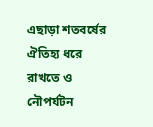এছাড়া শতবর্ষের ঐতিহ্য ধরে রাখতে ও নৌপর্যটন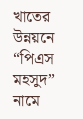খাতের উন্নয়নে “পিএস মহসুদ” নামে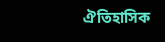ঐতিহাসিক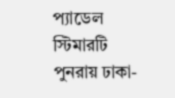প্যাডেল স্টিমারটি পুনরায় ঢাকা-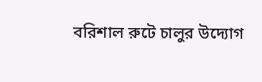বরিশাল রুটে চালুর উদ্যোগ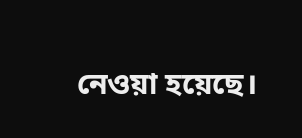নেওয়া হয়েছে।